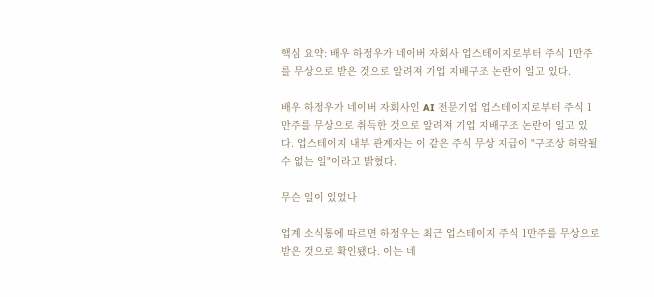핵심 요약: 배우 하정우가 네이버 자회사 업스테이지로부터 주식 1만주를 무상으로 받은 것으로 알려져 기업 지배구조 논란이 일고 있다.

배우 하정우가 네이버 자회사인 AI 전문기업 업스테이지로부터 주식 1만주를 무상으로 취득한 것으로 알려져 기업 지배구조 논란이 일고 있다. 업스테이지 내부 관계자는 이 같은 주식 무상 지급이 "구조상 허락될 수 없는 일"이라고 밝혔다.

무슨 일이 있었나

업계 소식통에 따르면 하정우는 최근 업스테이지 주식 1만주를 무상으로 받은 것으로 확인됐다. 이는 네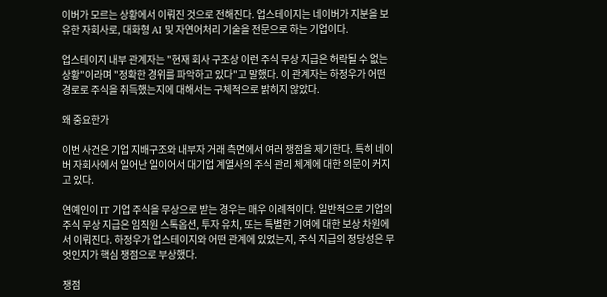이버가 모르는 상황에서 이뤄진 것으로 전해진다. 업스테이지는 네이버가 지분을 보유한 자회사로, 대화형 AI 및 자연어처리 기술을 전문으로 하는 기업이다.

업스테이지 내부 관계자는 "현재 회사 구조상 이런 주식 무상 지급은 허락될 수 없는 상황"이라며 "정확한 경위를 파악하고 있다"고 말했다. 이 관계자는 하정우가 어떤 경로로 주식을 취득했는지에 대해서는 구체적으로 밝히지 않았다.

왜 중요한가

이번 사건은 기업 지배구조와 내부자 거래 측면에서 여러 쟁점을 제기한다. 특히 네이버 자회사에서 일어난 일이어서 대기업 계열사의 주식 관리 체계에 대한 의문이 커지고 있다.

연예인이 IT 기업 주식을 무상으로 받는 경우는 매우 이례적이다. 일반적으로 기업의 주식 무상 지급은 임직원 스톡옵션, 투자 유치, 또는 특별한 기여에 대한 보상 차원에서 이뤄진다. 하정우가 업스테이지와 어떤 관계에 있었는지, 주식 지급의 정당성은 무엇인지가 핵심 쟁점으로 부상했다.

쟁점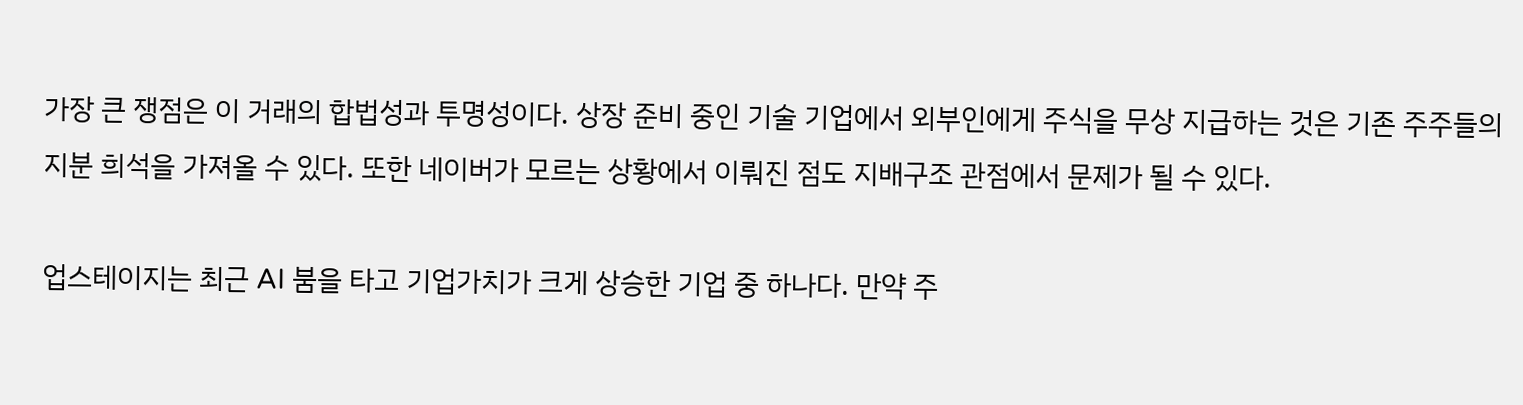가장 큰 쟁점은 이 거래의 합법성과 투명성이다. 상장 준비 중인 기술 기업에서 외부인에게 주식을 무상 지급하는 것은 기존 주주들의 지분 희석을 가져올 수 있다. 또한 네이버가 모르는 상황에서 이뤄진 점도 지배구조 관점에서 문제가 될 수 있다.

업스테이지는 최근 AI 붐을 타고 기업가치가 크게 상승한 기업 중 하나다. 만약 주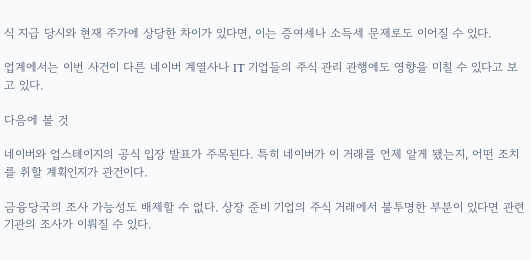식 지급 당시와 현재 주가에 상당한 차이가 있다면, 이는 증여세나 소득세 문제로도 이어질 수 있다.

업계에서는 이번 사건이 다른 네이버 계열사나 IT 기업들의 주식 관리 관행에도 영향을 미칠 수 있다고 보고 있다.

다음에 볼 것

네이버와 업스테이지의 공식 입장 발표가 주목된다. 특히 네이버가 이 거래를 언제 알게 됐는지, 어떤 조치를 취할 계획인지가 관건이다.

금융당국의 조사 가능성도 배제할 수 없다. 상장 준비 기업의 주식 거래에서 불투명한 부분이 있다면 관련 기관의 조사가 이뤄질 수 있다.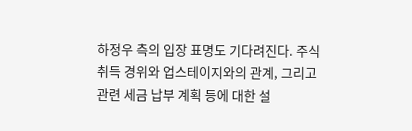하정우 측의 입장 표명도 기다려진다. 주식 취득 경위와 업스테이지와의 관계, 그리고 관련 세금 납부 계획 등에 대한 설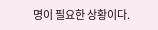명이 필요한 상황이다.